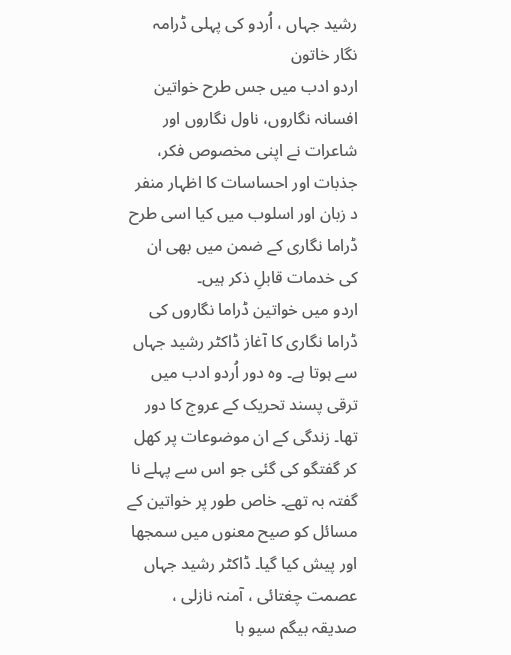رشید جہاں ، اُردو کی پہلی ڈرامہ نگار خاتون
اردو ادب میں جس طرح خواتین افسانہ نگاروں، ناول نگاروں اور شاعرات نے اپنی مخصوص فکر، جذبات اور احساسات کا اظہار منفر د زبان اور اسلوب میں کیا اسی طرح ڈراما نگاری کے ضمن میں بھی ان کی خدمات قابلِ ذکر ہیں۔
اردو میں خواتین ڈراما نگاروں کی ڈراما نگاری کا آغاز ڈاکٹر رشید جہاں سے ہوتا ہے۔ وہ دور اُردو ادب میں ترقی پسند تحریک کے عروج کا دور تھا۔ زندگی کے ان موضوعات پر کھل کر گفتگو کی گئی جو اس سے پہلے نا گفتہ بہ تھے۔ خاص طور پر خواتین کے مسائل کو صیح معنوں میں سمجھا اور پیش کیا گیا۔ ڈاکٹر رشید جہاں عصمت چغتائی ، آمنہ نازلی ، صدیقہ بیگم سیو ہا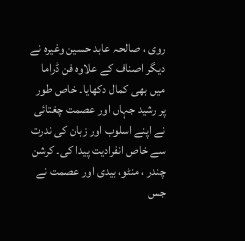روی ، صالحہ عابد حسین وغیرہ نے دیگر اصناف کے علاوہ فن ڈراما میں بھی کمال دکھایا۔ خاص طور پر رشید جہاں اور عصمت چغتائی نے اپنے اسلوب اور زبان کی ندرت سے خاص انفرادیت پیدا کی۔ کرشن چندر ، منٹو، بیدی اور عصمت نے جس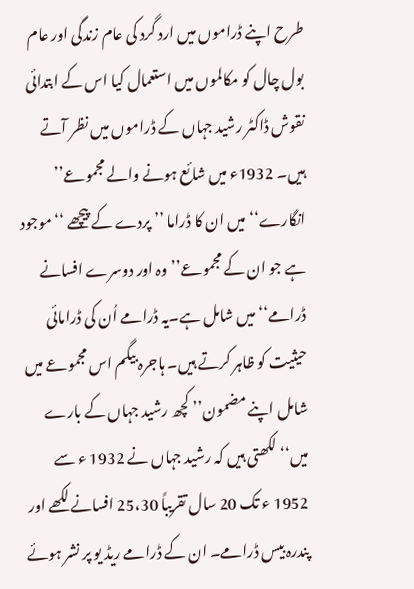طرح اپنے ڈراموں میں ارد گرد کی عام زندگی اور عام بول چال کو مکالموں میں استعمال کیا اس کے ابتدائی نقوش ڈاکٹر رشید جہاں کے ڈراموں میں نظر آتے ہیں۔ 1932ء میں شائع ہونے والے مجموعے’’ انگارے‘‘ میں ان کا ڈراما ’’ پردے کے پیچھے ‘‘موجود ہے جو ان کے مجموعے’’ وہ اور دوسرے افسانے ڈرامے‘‘ میں شامل ہے۔یہ ڈرامے اُن کی ڈرامائی حیثیت کو ظاہر کرتے ہیں۔ ہاجرہ بیگم اس مجموعے میں شامل اپنے مضمون’’ کچھ رشید جہاں کے بارے میں‘‘ لکھتی ہیں کہ رشید جہاں نے 1932 ء سے 1952 ء تک 20 سال تقریباً 25،30 افسانے لکھے اور پندرہ بیس ڈرامے۔ ان کے ڈرامے ریڈ یو پر نشر ہوئے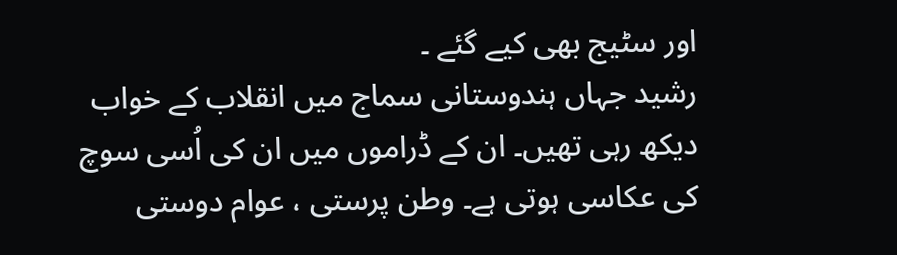اور سٹیج بھی کیے گئے ۔
رشید جہاں ہندوستانی سماج میں انقلاب کے خواب دیکھ رہی تھیں۔ ان کے ڈراموں میں ان کی اُسی سوچ کی عکاسی ہوتی ہے۔ وطن پرستی ، عوام دوستی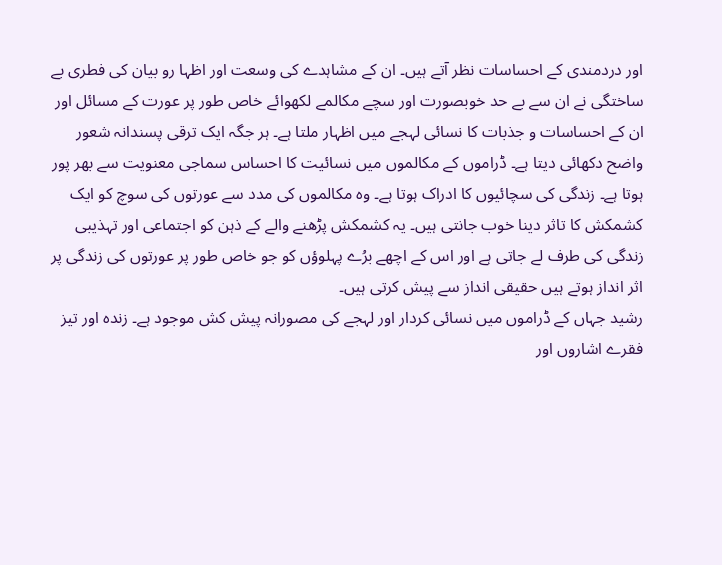اور دردمندی کے احساسات نظر آتے ہیں۔ ان کے مشاہدے کی وسعت اور اظہا رو بیان کی فطری بے ساختگی نے ان سے بے حد خوبصورت اور سچے مکالمے لکھوائے خاص طور پر عورت کے مسائل اور ان کے احساسات و جذبات کا نسائی لہجے میں اظہار ملتا ہے۔ ہر جگہ ایک ترقی پسندانہ شعور واضح دکھائی دیتا ہے۔ ڈراموں کے مکالموں میں نسائیت کا احساس سماجی معنویت سے بھر پور ہوتا ہے۔ زندگی کی سچائیوں کا ادراک ہوتا ہے۔ وہ مکالموں کی مدد سے عورتوں کی سوچ کو ایک کشمکش کا تاثر دینا خوب جانتی ہیں۔ یہ کشمکش پڑھنے والے کے ذہن کو اجتماعی اور تہذیبی زندگی کی طرف لے جاتی ہے اور اس کے اچھے برُے پہلوؤں کو جو خاص طور پر عورتوں کی زندگی پر اثر انداز ہوتے ہیں حقیقی انداز سے پیش کرتی ہیں۔
رشید جہاں کے ڈراموں میں نسائی کردار اور لہجے کی مصورانہ پیش کش موجود ہے۔ زندہ اور تیز فقرے اشاروں اور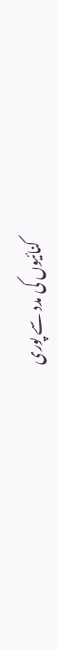کنائیوں کی مدد سے پوری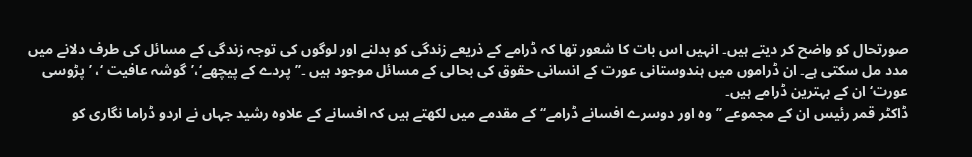صورتحال کو واضح کر دیتے ہیں۔ انہیں اس بات کا شعور تھا کہ ڈرامے کے ذریعے زندگی کو بدلنے اور لوگوں کی توجہ زندگی کے مسائل کی طرف دلانے میں مدد مل سکتی ہے۔ ان ڈراموں میں ہندوستانی عورت کے انسانی حقوق کی بحالی کے مسائل موجود ہیں ۔’’پردے کے پیچھے‘،’گوشہ عافیت ‘، ’پڑوسی عورت‘ ان کے بہترین ڈرامے ہیں۔
ڈاکٹر قمر رئیس ان کے مجموعے ’’وہ اور دوسرے افسانے ڈرامے‘‘ کے مقدمے میں لکھتے ہیں کہ افسانے کے علاوہ رشید جہاں نے اردو ڈراما نگاری کو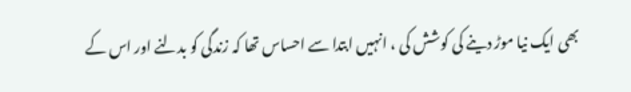بھی ایک نیا موڑ دینے کی کوشش کی ، انہیں ابتدا سے احساس تھا کہ زندگی کو بدلنے اور اس کے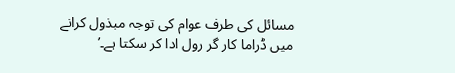مسائل کی طرف عوام کی توجہ مبذول کرانے میں ڈراما کار گر رول ادا کر سکتا ہے۔’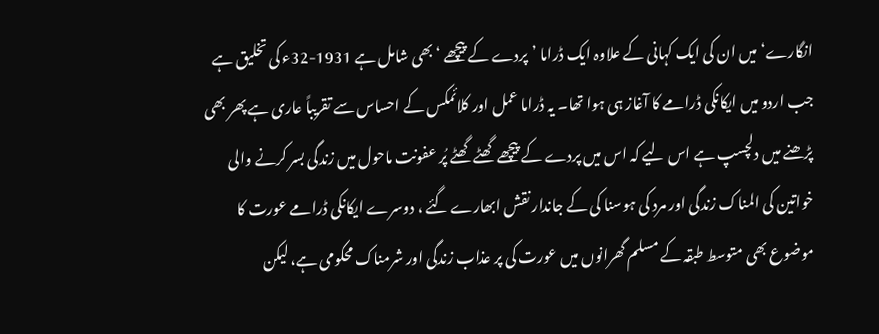انگارے‘ میں ان کی ایک کہانی کے علاوہ ایک ڈراما ’پردے کے پیچھے ‘بھی شامل ہے 1931-32ء کی تخلیق ہے جب اردو میں ایکانکی ڈرامے کا آغاز ہی ہوا تھا۔ یہ ڈراما عمل اور کلائمکس کے احساس سے تقریباً عاری ہے پھر بھی پڑھنے میں دلچسپ ہے اس لیے کہ اس میں پردے کے پیچھے گھٹے گھٹے پُر عفونت ماحول میں زندگی بسر کرنے والی خواتین کی المناک زندگی اور مرد کی ہوسنا کی کے جاندار نقش ابھارے گئے ، دوسرے ایکانکی ڈرامے عورت کا موضوع بھی متوسط طبقہ کے مسلم گھرانوں میں عورت کی پر عذاب زندگی اور شرمناک محکومی ہے، لیکن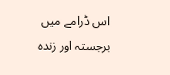اس ڈرامے میں برجستہ اور زندہ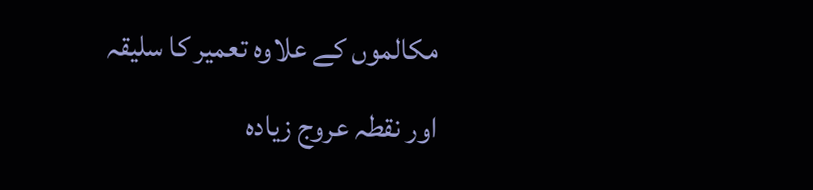مکالموں کے علاوہ تعمیر کا سلیقہ اور نقطہ عروج زیادہ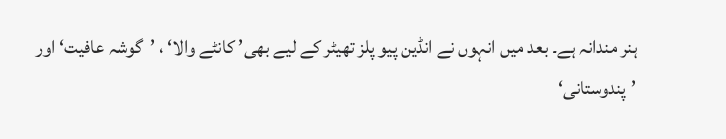ہنر مندانہ ہے۔ بعد میں انہوں نے انڈین پیو پلز تھیٹر کے لیے بھی’ کانٹے والا‘ ، ’گوشہ عافیت‘ اور ’پندوستانی‘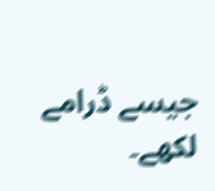جیسے ڈرامے لکھے۔